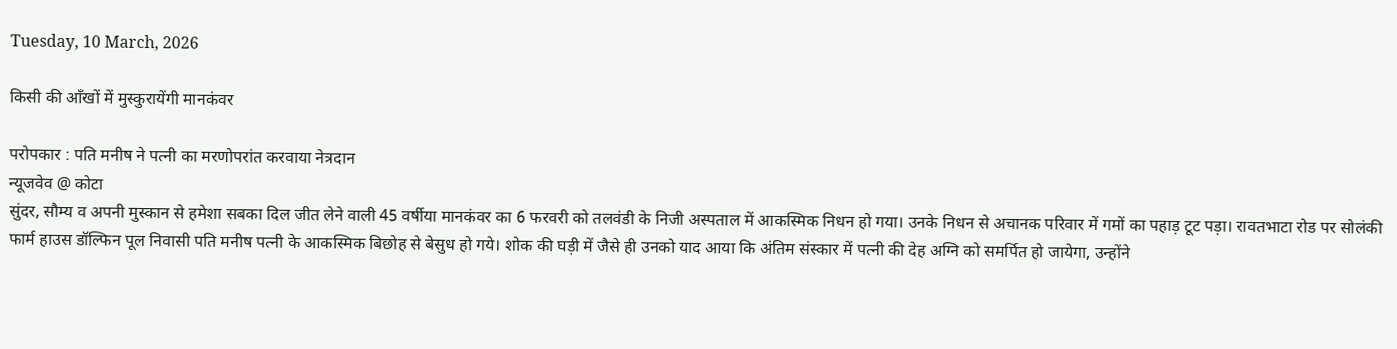Tuesday, 10 March, 2026

किसी की आँखों में मुस्कुरायेंगी मानकंवर

परोपकार : पति मनीष ने पत्नी का मरणोपरांत करवाया नेत्रदान
न्यूजवेव @ कोटा
सुंदर, सौम्य व अपनी मुस्कान से हमेशा सबका दिल जीत लेने वाली 45 वर्षीया मानकंवर का 6 फरवरी को तलवंडी के निजी अस्पताल में आकस्मिक निधन हो गया। उनके निधन से अचानक परिवार में गमों का पहाड़ टूट पड़ा। रावतभाटा रोड पर सोलंकी फार्म हाउस डॉल्फिन पूल निवासी पति मनीष पत्नी के आकस्मिक बिछोह से बेसुध हो गये। शोक की घड़ी में जैसे ही उनको याद आया कि अंतिम संस्कार में पत्नी की देह अग्नि को समर्पित हो जायेगा, उन्होंने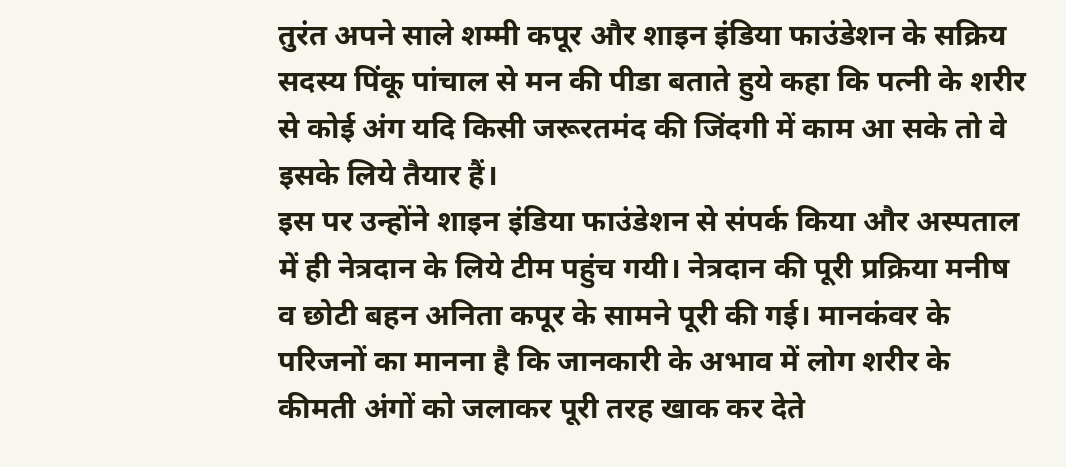तुरंत अपने साले शम्मी कपूर और शाइन इंडिया फाउंडेशन के सक्रिय सदस्य पिंकू पांचाल से मन की पीडा बताते हुये कहा कि पत्नी के शरीर से कोई अंग यदि किसी जरूरतमंद की जिंदगी में काम आ सके तो वे इसके लिये तैयार हैं।
इस पर उन्होंने शाइन इंडिया फाउंडेशन से संपर्क किया और अस्पताल में ही नेत्रदान के लिये टीम पहुंच गयी। नेत्रदान की पूरी प्रक्रिया मनीष व छोटी बहन अनिता कपूर के सामने पूरी की गई। मानकंवर के परिजनों का मानना है कि जानकारी के अभाव में लोग शरीर के कीमती अंगों को जलाकर पूरी तरह खाक कर देते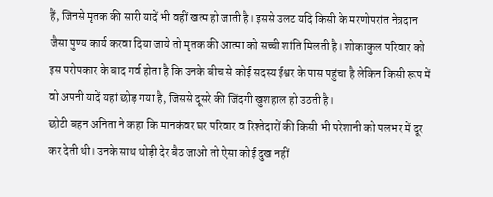हैं, जिनसे मृतक की सारी यादें भी वहीं खत्म हो जाती है। इससे उलट यदि किसी के मरणोपरांत नेत्रदान जैसा पुण्य कार्य करवा दिया जाये तो मृतक की आत्मा को सच्ची शांति मिलती है। शोकाकुल परिवार को इस परोपकार के बाद गर्व होता है कि उनके बीच से कोई सदस्य ईश्वर के पास पहुंचा है लेकिन किसी रूप में वो अपनी यादें यहां छोड़ गया है, जिससे दूसरे की जिंदगी खुशहाल हो उठती है।
छोटी बहन अनिता ने कहा कि मानकंवर घर परिवार व रिश्तेदारों की किसी भी परेशानी को पलभर में दूर कर देती थी। उनके साथ थोड़ी देर बैठ जाओ तो ऐसा कोई दुख नहीं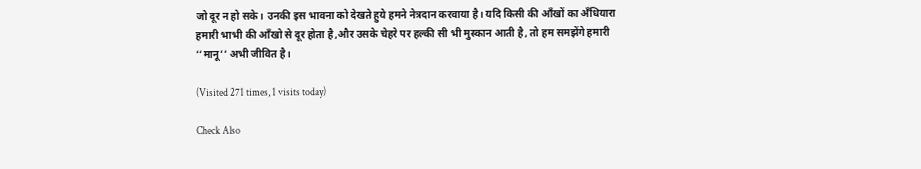जो दूर न हो सके। उनकी इस भावना को देखते हुये हमने नेत्रदान करवाया है। यदि किसी की आँखों का अँधियारा हमारी भाभी की आँखो से दूर होता है,और उसके चेहरे पर हल्की सी भी मुस्कान आती है, तो हम समझेंगे हमारी ‘‘मानू‘‘ अभी जीवित है।

(Visited 271 times, 1 visits today)

Check Also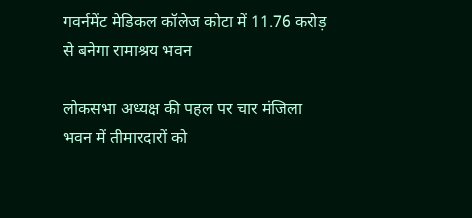गवर्नमेंट मेडिकल कॉलेज कोटा में 11.76 करोड़ से बनेगा रामाश्रय भवन

लोकसभा अध्यक्ष की पहल पर चार मंजिला भवन में तीमारदारों को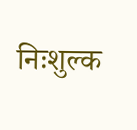निःशुल्क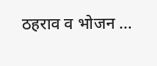ठहराव व भोजन …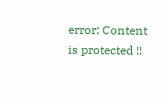error: Content is protected !!